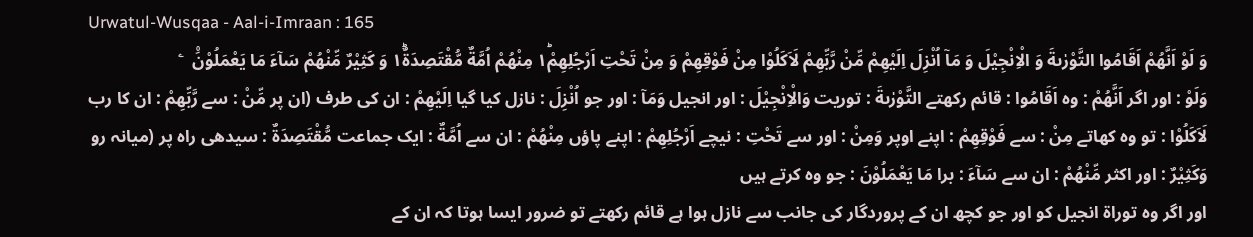Urwatul-Wusqaa - Aal-i-Imraan : 165
وَ لَوْ اَنَّهُمْ اَقَامُوا التَّوْرٰىةَ وَ الْاِنْجِیْلَ وَ مَاۤ اُنْزِلَ اِلَیْهِمْ مِّنْ رَّبِّهِمْ لَاَكَلُوْا مِنْ فَوْقِهِمْ وَ مِنْ تَحْتِ اَرْجُلِهِمْ١ؕ مِنْهُمْ اُمَّةٌ مُّقْتَصِدَةٌ١ؕ وَ كَثِیْرٌ مِّنْهُمْ سَآءَ مَا یَعْمَلُوْنَ۠   ۧ
وَلَوْ : اور اگر اَنَّهُمْ : وہ اَقَامُوا : قائم رکھتے التَّوْرٰىةَ : توریت وَالْاِنْجِيْلَ : اور انجیل وَمَآ : اور جو اُنْزِلَ : نازل کیا گیا اِلَيْهِمْ : ان کی طرف (ان پر مِّنْ : سے رَّبِّهِمْ : ان کا رب لَاَكَلُوْا : تو وہ کھاتے مِنْ : سے فَوْقِهِمْ : اپنے اوپر وَمِنْ : اور سے تَحْتِ : نیچے اَرْجُلِهِمْ : اپنے پاؤں مِنْهُمْ : ان سے اُمَّةٌ : ایک جماعت مُّقْتَصِدَةٌ : سیدھی راہ پر (میانہ رو وَكَثِيْرٌ : اور اکثر مِّنْهُمْ : ان سے سَآءَ : برا مَا يَعْمَلُوْنَ : جو وہ کرتے ہیں
اور اگر وہ توراۃ انجیل کو اور جو کچھ ان کے پروردگار کی جانب سے نازل ہوا ہے قائم رکھتے تو ضرور ایسا ہوتا کہ ان کے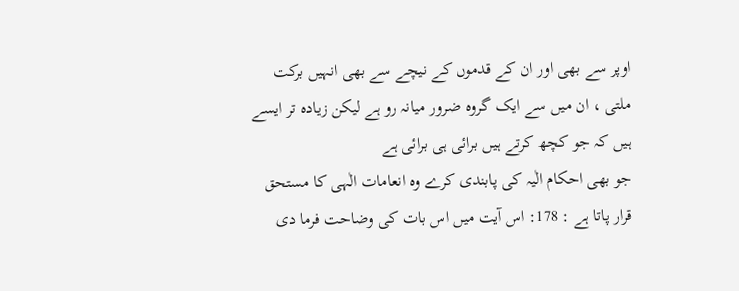اوپر سے بھی اور ان کے قدموں کے نیچے سے بھی انہیں برکت ملتی ، ان میں سے ایک گروہ ضرور میانہ رو ہے لیکن زیادہ تر ایسے ہیں کہ جو کچھ کرتے ہیں برائی ہی برائی ہے
جو بھی احکام الٰیہ کی پابندی کرے وہ انعامات الٰہی کا مستحق قرار پاتا ہے : 178: اس آیت میں اس بات کی وضاحت فرما دی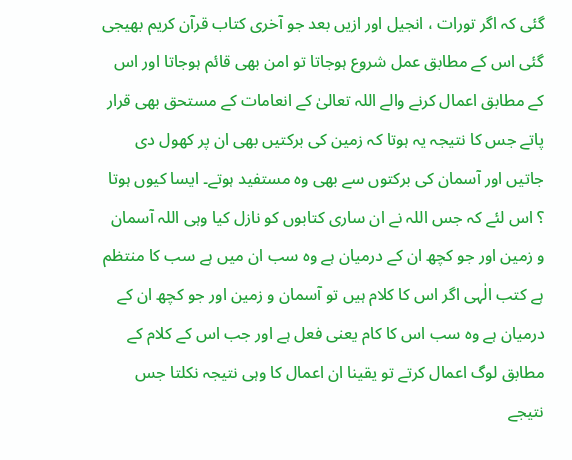گئی کہ اگر تورات ، انجیل اور ازیں بعد جو آخری کتاب قرآن کریم بھیجی گئی اس کے مطابق عمل شروع ہوجاتا تو امن بھی قائم ہوجاتا اور اس کے مطابق اعمال کرنے والے اللہ تعالیٰ کے انعامات کے مستحق بھی قرار پاتے جس کا نتیجہ یہ ہوتا کہ زمین کی برکتیں بھی ان پر کھول دی جاتیں اور آسمان کی برکتوں سے بھی وہ مستفید ہوتے۔ ایسا کیوں ہوتا ؟ اس لئے کہ جس اللہ نے ان ساری کتابوں کو نازل کیا وہی اللہ آسمان و زمین اور جو کچھ ان کے درمیان ہے وہ سب ان میں ہے سب کا منتظم ہے کتب الٰہی اگر اس کا کلام ہیں تو آسمان و زمین اور جو کچھ ان کے درمیان ہے وہ سب اس کا کام یعنی فعل ہے اور جب اس کے کلام کے مطابق لوگ اعمال کرتے تو یقینا ان اعمال کا وہی نتیجہ نکلتا جس نتیجے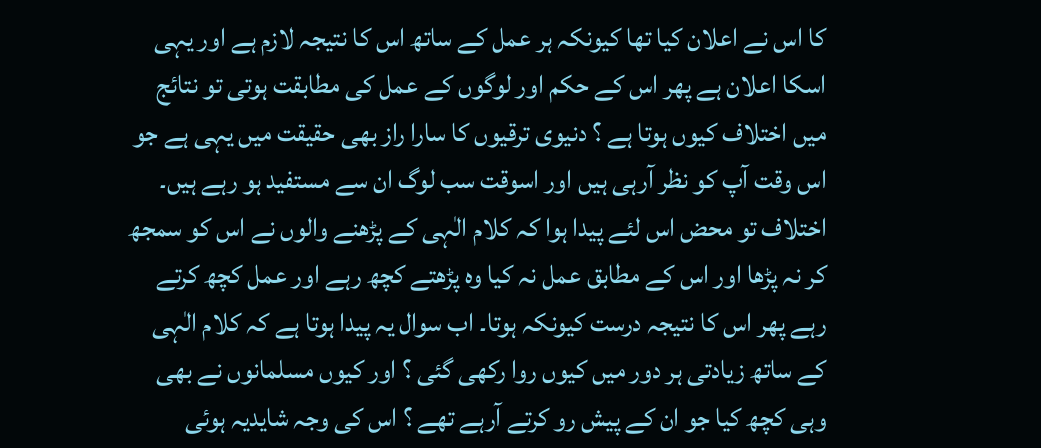کا اس نے اعلان کیا تھا کیونکہ ہر عمل کے ساتھ اس کا نتیجہ لازم ہے اور یہی اسکا اعلان ہے پھر اس کے حکم اور لوگوں کے عمل کی مطابقت ہوتی تو نتائج میں اختلاف کیوں ہوتا ہے ؟ دنیوی ترقیوں کا سارا راز بھی حقیقت میں یہی ہے جو اس وقت آپ کو نظر آرہی ہیں اور اسوقت سب لوگ ان سے مستفید ہو رہے ہیں۔ اختلاف تو محض اس لئے پیدا ہوا کہ کلام الٰہی کے پڑھنے والوں نے اس کو سمجھ کر نہ پڑھا اور اس کے مطابق عمل نہ کیا وہ پڑھتے کچھ رہے اور عمل کچھ کرتے رہے پھر اس کا نتیجہ درست کیونکہ ہوتا۔ اب سوال یہ پیدا ہوتا ہے کہ کلام الٰہی کے ساتھ زیادتی ہر دور میں کیوں روا رکھی گئی ؟ اور کیوں مسلمانوں نے بھی وہی کچھ کیا جو ان کے پیش رو کرتے آرہے تھے ؟ اس کی وجہ شایدیہ ہوئی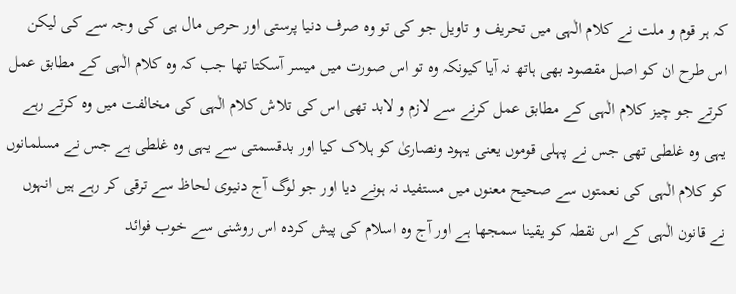کہ ہر قوم و ملت نے کلام الٰہی میں تحریف و تاویل جو کی تو وہ صرف دنیا پرستی اور حرص مال ہی کی وجہ سے کی لیکن اس طرح ان کو اصل مقصود بھی ہاتھ نہ آیا کیونکہ وہ تو اس صورت میں میسر آسکتا تھا جب کہ وہ کلام الٰہی کے مطابق عمل کرتے جو چیز کلام الٰہی کے مطابق عمل کرنے سے لازم و لابد تھی اس کی تلاش کلام الٰہی کی مخالفت میں وہ کرتے رہے یہی وہ غلطی تھی جس نے پہلی قوموں یعنی یہود ونصاریٰ کو ہلاک کیا اور بدقسمتی سے یہی وہ غلطی ہے جس نے مسلمانوں کو کلام الٰہی کی نعمتوں سے صحیح معنوں میں مستفید نہ ہونے دیا اور جو لوگ آج دنیوی لحاظ سے ترقی کر رہے ہیں انہوں نے قانون الٰہی کے اس نقطہ کو یقینا سمجھا ہے اور آج وہ اسلام کی پیش کردہ اس روشنی سے خوب فوائد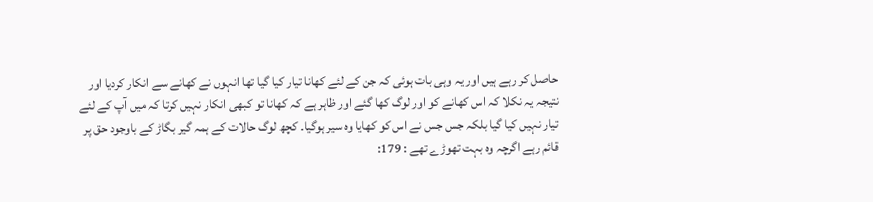حاصل کر رہے ہیں اور یہ وہی بات ہوئی کہ جن کے لئے کھانا تیار کیا گیا تھا انہوں نے کھانے سے انکار کردیا اور نتیجہ یہ نکلا کہ اس کھانے کو اور لوگ کھا گئے اور ظاہر ہے کہ کھانا تو کبھی انکار نہیں کرتا کہ میں آپ کے لئے تیار نہیں کیا گیا بلکہ جس جس نے اس کو کھایا وہ سیر ہوگیا۔ کچھ لوگ حالات کے ہمہ گیر بگاڑ کے باوجود حق پر قائم رہے اگرچہ وہ بہت تھوڑے تھے : 179: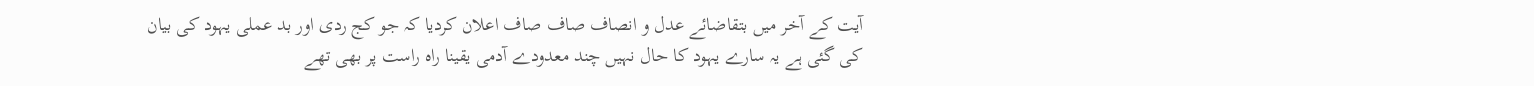آیت کے آخر میں بتقاضائے عدل و انصاف صاف صاف اعلان کردیا کہ جو کج ردی اور بد عملی یہود کی بیان کی گئی ہے یہ سارے یہود کا حال نہیں چند معدودے آدمی یقینا راہ راست پر بھی تھے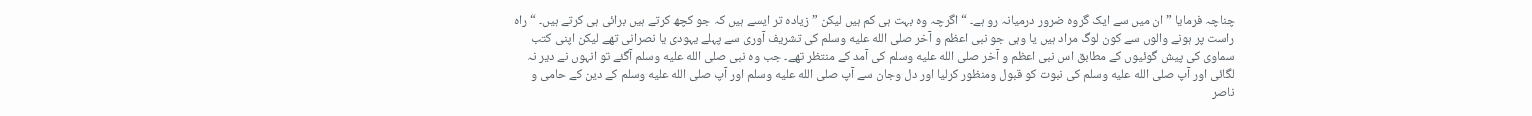چناچہ فرمایا ” ان میں سے ایک گروہ ضرور درمیانہ رو ہے۔ “ اگرچہ وہ بہت ہی کم ہیں لیکن ” زیادہ تر ایسے ہیں کہ جو کچھ کرتے ہیں برائی ہی کرتے ہیں۔ “ راہ راست پر ہونے والوں سے کون لوگ مراد ہیں یا وہی جو نبی اعظم و آخر صلى الله عليه وسلم کی تشریف آوری سے پہلے یہودی یا نصرانی تھے لیکن اپنی کتب سماوی کی پیش گوئیوں کے مطابق اس نبی اعظم و آخر صلى الله عليه وسلم کی آمد کے منتظر تھے۔ جب وہ نبی صلى الله عليه وسلم آگئے تو انہوں نے دیر نہ لگائی اور آپ صلى الله عليه وسلم کی نبوت کو قبول ومنظور کرلیا اور دل وجان سے آپ صلى الله عليه وسلم اور آپ صلى الله عليه وسلم کے دین کے حامی و ناصر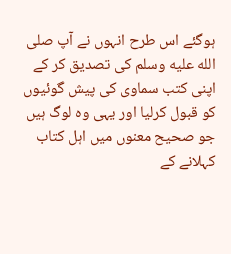ہوگئے اس طرح انہوں نے آپ صلى الله عليه وسلم کی تصدیق کر کے اپنی کتب سماوی کی پیش گوئیوں کو قبول کرلیا اور یہی وہ لوگ ہیں جو صحیح معنوں میں اہل کتاب کہلانے کے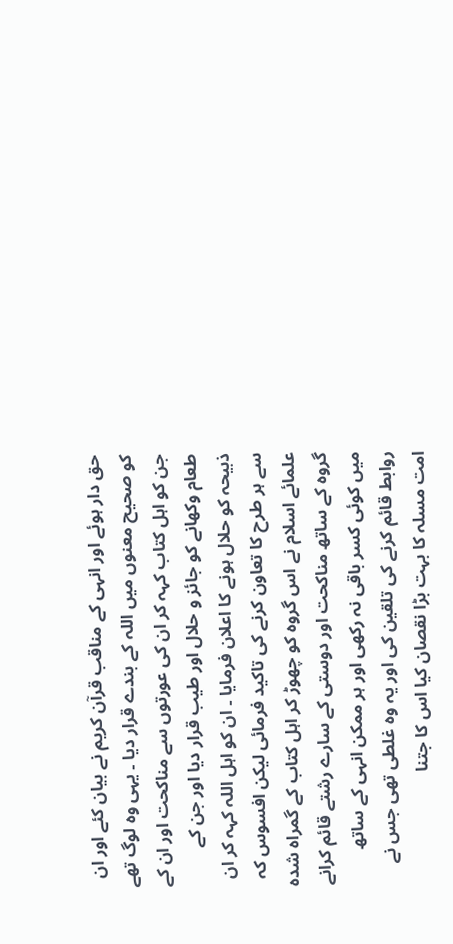حق دار ہوئے اور انہی کے مناقب قرآن کریم نے بیان کئے اور ان کو صحیح معنوں میں اللہ کے بندے قرار دیا ۔ یہی وہ لوگ تھے جن کو اہل کتاب کہہ کر ان کی عورتوں سے مناکحت اور ان کے طعام وکھانے کو جائز و حلال اور طیب قرار دیا اور جن کے ذبیحہ کو حلال ہونے کا اعلان فرمایا ۔ ان کو اہل اللہ کہہ کر ان سے ہر طرح کا تعاون کرنے کی تاکید فرمائی لیکن افسوس کہ علمائے اسلام نے اس گروہ کو چھوڑ کر اہل کتاب کے گمراہ شدہ گروہ کے ساتھ مناکحت اور دوستی کے سارے رشتے قائم کرانے میں کوئی کسر باقی نہ رکھی اور ہر ممکن انہی کے ساتھ روابط قائم کرنے کی تلقین کی اور یہ وہ غلطی تھی جس نے امت مسلہ کا بہت بڑا نقصان کیا اس کا جتنا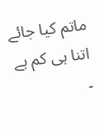ماتم کیا جائے اتنا ہی کم ہے ۔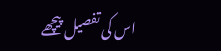اس کی تفصیل پیچھے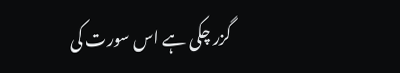گزر چکی ہے اس سورت کی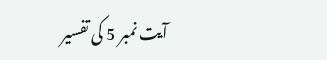آیت نمبر 5 کی تفسیر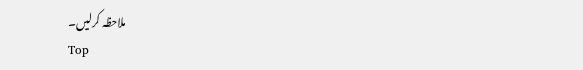ملاحظہ کرلیں۔
Top